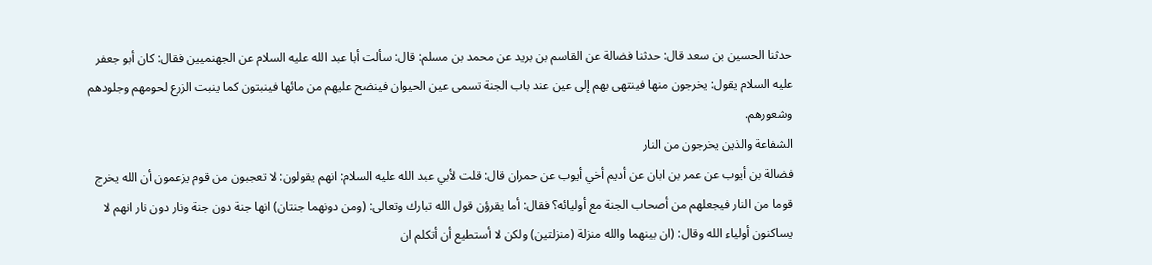حدثنا الحسين بن سعد قال: حدثنا فضالة عن القاسم بن بريد عن محمد بن مسلم: قال: سألت أبا عبد الله عليه السلام عن الجهنميين فقال: كان أبو جعفر عليه السلام يقول: يخرجون منها فينتهى بهم إلى عين عند باب الجنة تسمى عين الحيوان فينضح عليهم من مائها فينبتون كما ينبت الزرع لحومهم وجلودهم وشعورهم.
الشفاعة والذين يخرجون من النار
فضالة بن أيوب عن عمر بن ابان عن أديم أخي أيوب عن حمران قال: قلت لأبي عبد الله عليه السلام: انهم يقولون: لا تعجبون من قوم يزعمون أن الله يخرج قوما من النار فيجعلهم من أصحاب الجنة مع أوليائه؟ فقال: أما يقرؤن قول الله تبارك وتعالى: (ومن دونهما جنتان) انها جنة دون جنة ونار دون نار انهم لا يساكنون أولياء الله وقال: (ان بينهما والله منزلة (منزلتين) ولكن لا أستطيع أن أتكلم ان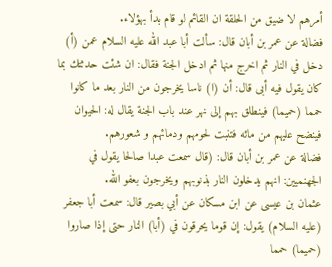أمرهم لا ضيق من الحلقة ان القائم لو قام بدأ بهؤلاء.
فضالة عن عمر بن أبان قال: سألت أبا عبد الله عليه السلام عمن (أ) دخل في النار ثم اخرج منها ثم ادخل الجنة فقال: ان شئت حدثتك بما كان يقول فيه أبى قال: أن (ا) ناسا يخرجون من النار بعد ما كانوا حمما (حميما) فينطلق بهم إلى نهر عند باب الجنة يقال له: الحيوان فينضح عليهم من مائه فتنبت لحومهم ودمائهم و شعورهم.
فضالة عن عمر بن أبان قال: (قال سمعت عبدا صالحا يقول في الجهنميين: انهم يدخلون النار بذنوبهم ويخرجون بعفو الله.
عثمان بن عيسى عن ابن مسكان عن أبي بصير قال: سمعت أبا جعفر (عليه السلام) يقول: إن قوما يحرقون في (أبا) النار حتى إذا صاروا (حميما) حمما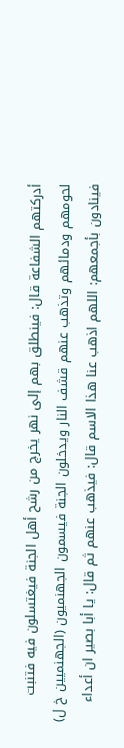أدركتهم الشفاعة قال: فينطلق بهم إلى نهر يخرج من رشح أهل الجنة فيغتسلون فيه فتنبت لحومهم ودمائهم وتذهب عنهم قشف النار ويدخلون الجنة فيسمون الجهنميون (الجهنميين خ ل) فينادون بأجمعهم: اللهم اذهب عنا هذا الاسم قال: فيذهب عنهم ثم قال: يا أبا بصير ان أعداء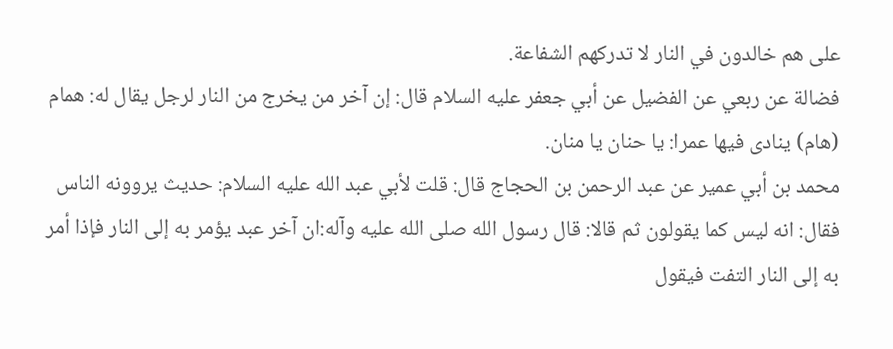على هم خالدون في النار لا تدركهم الشفاعة.
فضالة عن ربعي عن الفضيل عن أبي جعفر عليه السلام قال: إن آخر من يخرج من النار لرجل يقال له: همام (هام) ينادى فيها عمرا: يا حنان يا منان.
محمد بن أبي عمير عن عبد الرحمن بن الحجاج قال: قلت لأبي عبد الله عليه السلام: حديث يروونه الناس فقال: انه ليس كما يقولون ثم قالا: قال رسول الله صلى الله عليه وآله:ان آخر عبد يؤمر به إلى النار فإذا أمر به إلى النار التفت فيقول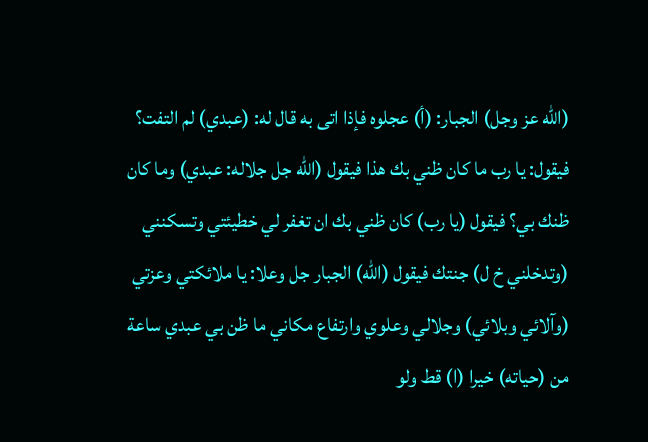(الله عز وجل) الجبار: (أ) عجلوه فإذا اتى به قال له: (عبدي) لم التفت؟ فيقول: يا رب ما كان ظني بك هذا فيقول (الله جل جلاله: عبدي) وما كان ظنك بي؟ فيقول (يا رب) كان ظني بك ان تغفر لي خطيئتي وتسكنني (وتدخلني خ ل) جنتك فيقول (الله) الجبار جل وعلا: يا ملائكتي وعزتي (وآلائي وبلائي) وجلالي وعلوي وارتفاع مكاني ما ظن بي عبدي ساعة من (حياته) خيرا (ا) قط ولو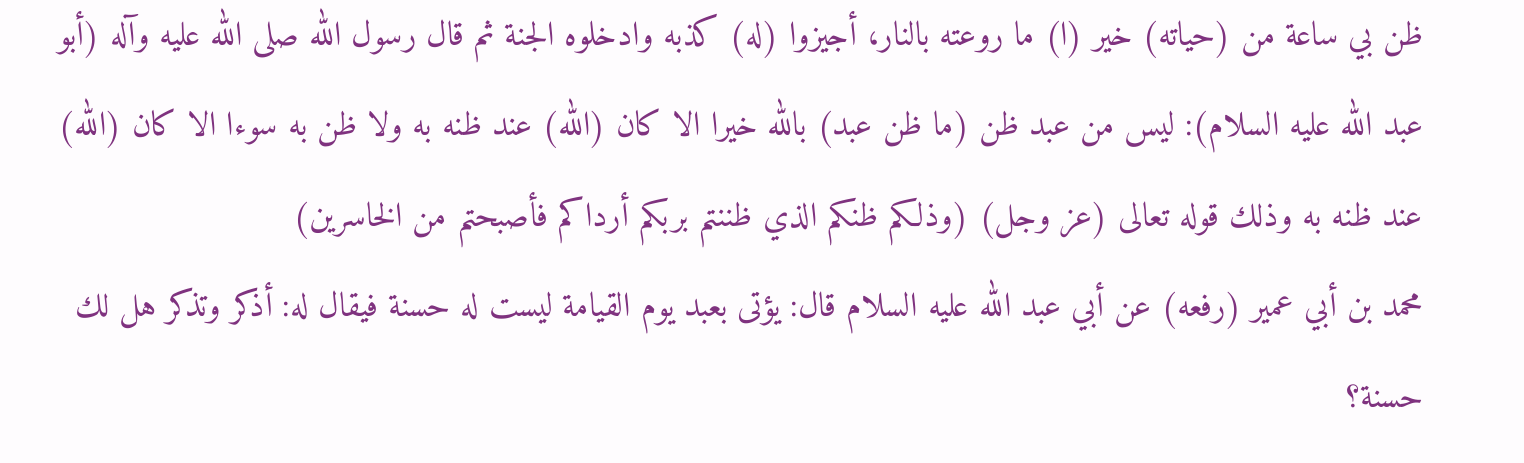ظن بي ساعة من (حياته) خير (ا) ما روعته بالنار، أجيزوا (له) كذبه وادخلوه الجنة ثم قال رسول الله صلى الله عليه وآله (أبو عبد الله عليه السلام): ليس من عبد ظن (ما ظن عبد) بالله خيرا الا كان (الله) عند ظنه به ولا ظن به سوءا الا كان (الله) عند ظنه به وذلك قوله تعالى (عز وجل) (وذلكم ظنكم الذي ظننتم بربكم أرداكم فأصبحتم من الخاسرين)
محمد بن أبي عمير (رفعه) عن أبي عبد الله عليه السلام قال: يؤتى بعبد يوم القيامة ليست له حسنة فيقال له: أذكر وتذكر هل لك حسنة؟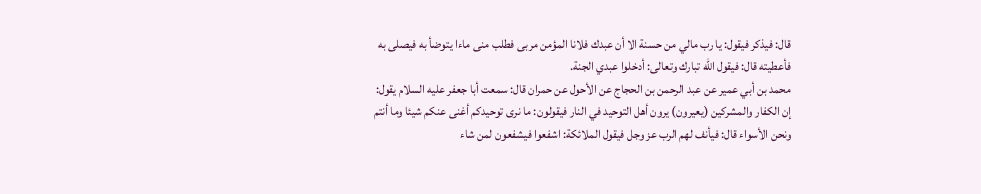قال: فيذكر فيقول: يا رب مالي من حسنة الا أن عبدك فلانا المؤمن مربى فطلب منى ماءا يتوضأ به فيصلى به فأعطيته قال: فيقول الله تبارك وتعالى: أدخلوا عبدي الجنة.
محمد بن أبي عمير عن عبد الرحمن بن الحجاج عن الأحول عن حمران قال: سمعت أبا جعفر عليه السلام يقول: إن الكفار والمشركين (يعيرون) يرون أهل التوحيد في النار فيقولون: ما نرى توحيدكم أغنى عنكم شيئا وما أنتم ونحن الأسواء قال: فيأنف لهم الرب عز وجل فيقول الملائكة: اشفعوا فيشفعون لمن شاء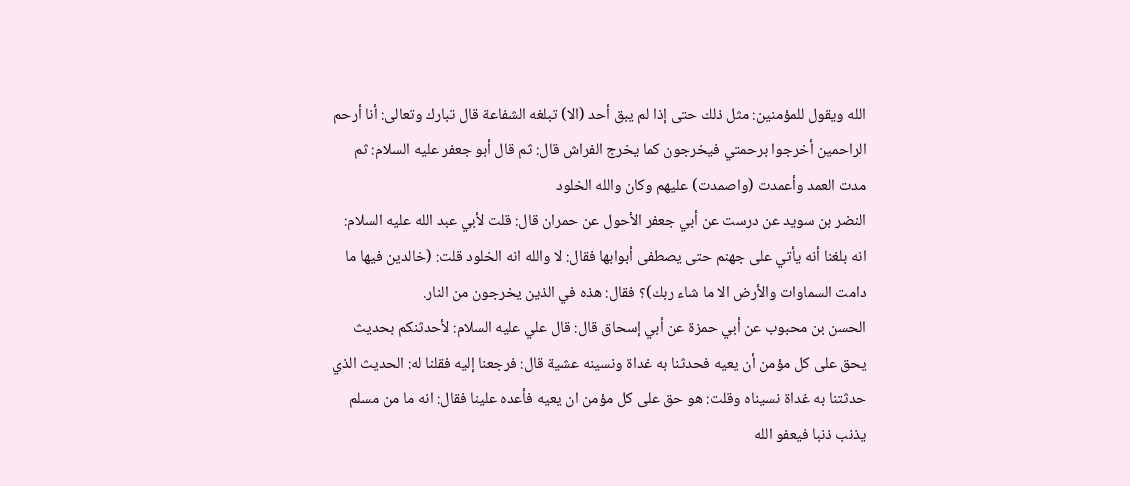الله ويقول للمؤمنين: مثل ذلك حتى إذا لم يبق أحد (الا) تبلغه الشفاعة قال تبارك وتعالى: أنا أرحم الراحمين أخرجوا برحمتي فيخرجون كما يخرج الفراش قال: ثم قال أبو جعفر عليه السلام: ثم مدت العمد وأعمدت (واصمدت) عليهم وكان والله الخلود
النضر بن سويد عن درست عن أبي جعفر الأحول عن حمران قال: قلت لأبي عبد الله عليه السلام: انه بلغنا أنه يأتي على جهنم حتى يصطفى أبوابها فقال: لا والله انه الخلود قلت: (خالدين فيها ما دامت السماوات والأرض الا ما شاء ربك)؟ فقال: هذه في الذين يخرجون من النار.
الحسن بن محبوب عن أبي حمزة عن أبي إسحاق قال: قال علي عليه السلام: لأحدثنكم بحديث يحق على كل مؤمن أن يعيه فحدثنا به غداة ونسينه عشية قال: فرجعنا إليه فقلنا له: الحديث الذي حدثتنا به غداة نسيناه وقلت: هو حق على كل مؤمن ان يعيه فأعده علينا فقال: انه ما من مسلم يذنب ذنبا فيعفو الله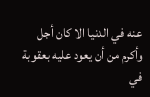عنه في الدنيا الا كان أجل وأكرم من أن يعود عليه بعقوبة في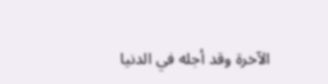الآخرة وقد أجله في الدنيا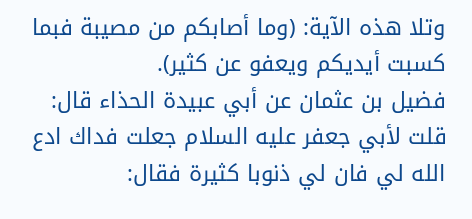وتلا هذه الآية: (وما أصابكم من مصيبة فبما كسبت أيديكم ويعفو عن كثير).
فضيل بن عثمان عن أبي عبيدة الحذاء قال: قلت لأبي جعفر عليه السلام جعلت فداك ادع الله لي فان لي ذنوبا كثيرة فقال: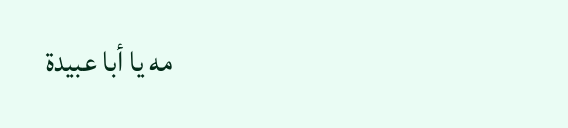مه يا أبا عبيدة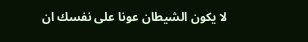لا يكون الشيطان عونا على نفسك ان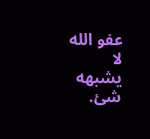عفو الله لا يشبهه شئ.